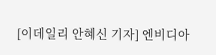[이데일리 안혜신 기자] 엔비디아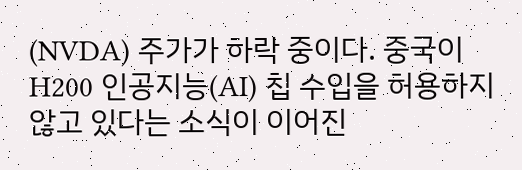(NVDA) 주가가 하락 중이다. 중국이 H200 인공지능(AI) 칩 수입을 허용하지 않고 있다는 소식이 이어진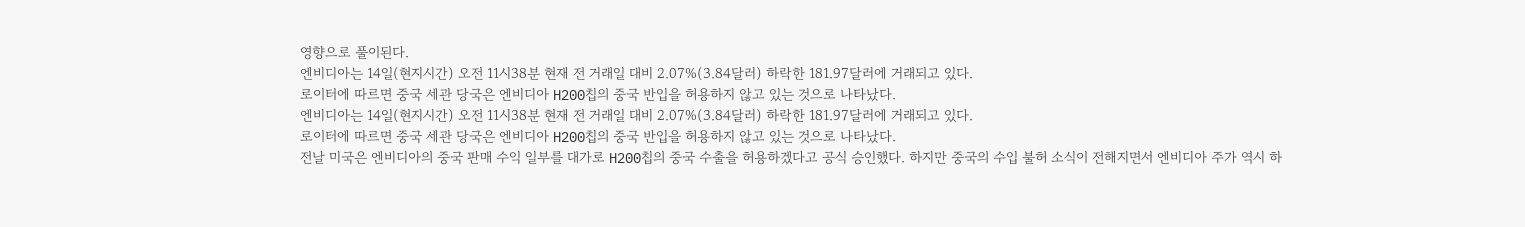영향으로 풀이된다.
엔비디아는 14일(현지시간) 오전 11시38분 현재 전 거래일 대비 2.07%(3.84달러) 하락한 181.97달러에 거래되고 있다.
로이터에 따르면 중국 세관 당국은 엔비디아 H200칩의 중국 반입을 허용하지 않고 있는 것으로 나타났다.
엔비디아는 14일(현지시간) 오전 11시38분 현재 전 거래일 대비 2.07%(3.84달러) 하락한 181.97달러에 거래되고 있다.
로이터에 따르면 중국 세관 당국은 엔비디아 H200칩의 중국 반입을 허용하지 않고 있는 것으로 나타났다.
전날 미국은 엔비디아의 중국 판매 수익 일부를 대가로 H200칩의 중국 수출을 허용하겠다고 공식 승인했다. 하지만 중국의 수입 불허 소식이 전해지면서 엔비디아 주가 역시 하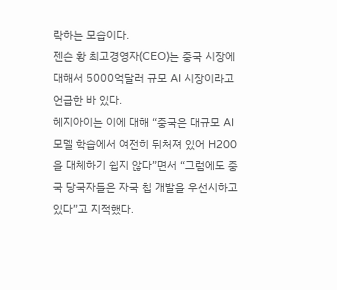락하는 모습이다.
젠슨 황 최고경영자(CEO)는 중국 시장에 대해서 5000억달러 규모 AI 시장이라고 언급한 바 있다.
헤지아이는 이에 대해 “중국은 대규모 AI 모델 학습에서 여전히 뒤처져 있어 H200을 대체하기 쉽지 않다”면서 “그럼에도 중국 당국자들은 자국 칩 개발을 우선시하고 있다”고 지적했다.